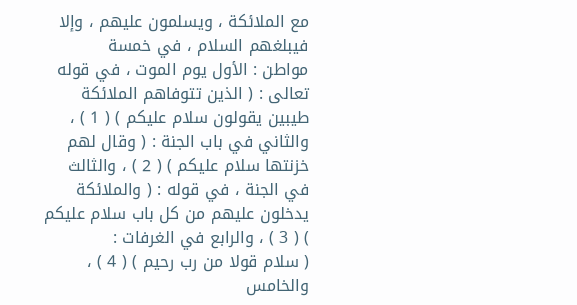مع الملائكة ، ويسلمون عليهم ، وإلا فيبلغهم السلام ، في خمسة
مواطن : الأول يوم الموت ، في قوله تعالى : ( الذين تتوفاهم الملائكة
طيبين يقولون سلام عليكم ) ( 1 ) ، والثاني في باب الجنة : ( وقال لهم
خزنتها سلام عليكم ) ( 2 ) ، والثالث في الجنة ، في قوله : ( والملائكة
يدخلون عليهم من كل باب سلام عليكم ) ( 3 ) ، والرابع في الغرفات :
( سلام قولا من رب رحيم ) ( 4 ) ، والخامس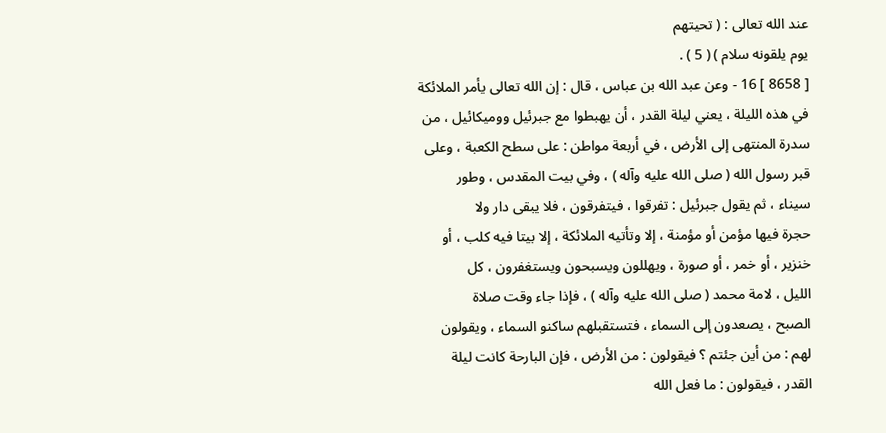عند الله تعالى : ( تحيتهم
يوم يلقونه سلام ) ( 5 ) .
[ 8658 ] 16 - وعن عبد الله بن عباس ، قال : إن الله تعالى يأمر الملائكة
في هذه الليلة ، يعني ليلة القدر ، أن يهبطوا مع جبرئيل ووميكائيل ، من
سدرة المنتهى إلى الأرض ، في أربعة مواطن : على سطح الكعبة ، وعلى
قبر رسول الله ( صلى الله عليه وآله ) ، وفي بيت المقدس ، وطور
سيناء ، ثم يقول جبرئيل : تفرقوا ، فيتفرقون ، فلا يبقى دار ولا
حجرة فيها مؤمن أو مؤمنة ، إلا وتأتيه الملائكة ، إلا بيتا فيه كلب ، أو
خنزير ، أو خمر ، أو صورة ، ويهللون ويسبحون ويستغفرون ، كل
الليل ، لامة محمد ( صلى الله عليه وآله ) ، فإذا جاء وقت صلاة
الصبح ، يصعدون إلى السماء ، فتستقبلهم ساكنو السماء ، ويقولون
لهم : من أين جئتم ؟ فيقولون : من الأرض ، فإن البارحة كانت ليلة
القدر ، فيقولون : ما فعل الله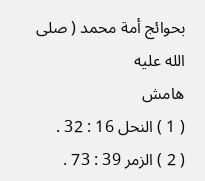بحوائج أمة محمد ( صلى الله عليه
هامش
( 1 ) النحل 16 : 32 .
( 2 ) الزمر 39 : 73 .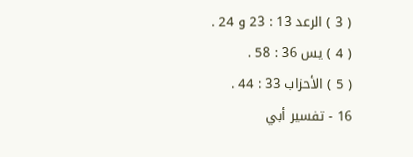( 3 ) الرعد 13 : 23 و 24 .
( 4 ) يس 36 : 58 .
( 5 ) الأحزاب 33 : 44 .
16 - تفسير أبي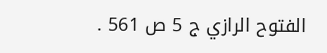الفتوح الرازي ج 5 ص 561 .